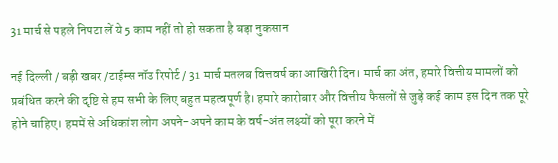31 मार्च से पहले निपटा लें ये 5 काम नहीं तो हो सकता है बड़ा नुकसान

नई दिल्ली / बड़ी खबर /टाईम्स नॉउ रिपोर्ट / 31 मार्च मतलब वित्तवर्ष का आखिरी दिन। मार्च का अंत, हमारे वित्तीय मामलों को प्रबंधित करने की दृष्टि से हम सभी के लिए बहुत महत्वपूर्ण है। हमारे कारोबार और वित्तीय फैसलों से जुड़े कई काम इस दिन तक पूरे होने चाहिए। हममें से अधिकांश लोग अपने-अपने काम के वर्ष-अंत लक्ष्यों को पूरा करने में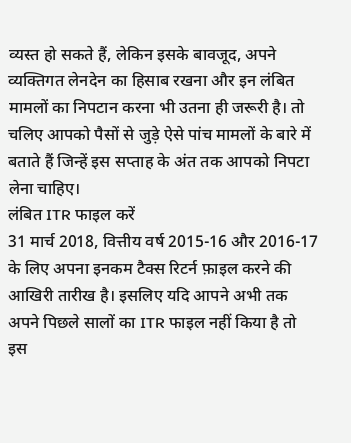व्यस्त हो सकते हैं, लेकिन इसके बावजूद, अपने व्यक्तिगत लेनदेन का हिसाब रखना और इन लंबित मामलों का निपटान करना भी उतना ही जरूरी है। तो चलिए आपको पैसों से जुड़े ऐसे पांच मामलों के बारे में बताते हैं जिन्हें इस सप्ताह के अंत तक आपको निपटा लेना चाहिए।
लंबित ITR फाइल करें
31 मार्च 2018, वित्तीय वर्ष 2015-16 और 2016-17 के लिए अपना इनकम टैक्स रिटर्न फ़ाइल करने की आखिरी तारीख है। इसलिए यदि आपने अभी तक अपने पिछले सालों का ITR फाइल नहीं किया है तो इस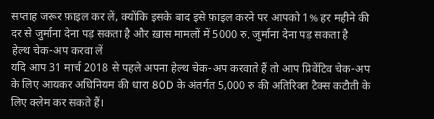सप्ताह जरूर फ़ाइल कर लें, क्योंकि इसके बाद इसे फ़ाइल करने पर आपको 1% हर महीने की दर से जुर्माना देना पड़ सकता है और ख़ास मामलों में 5000 रु. जुर्माना देना पड़ सकता है
हेल्थ चेक-अप करवा लें
यदि आप 31 मार्च 2018 से पहले अपना हेल्थ चेक-अप करवाते हैं तो आप प्रिवेंटिव चेक-अप के लिए आयकर अधिनियम की धारा 80D के अंतर्गत 5,000 रु की अतिरिक्त टैक्स कटौती के लिए क्लेम कर सकते हैं।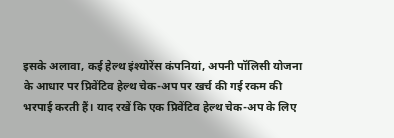इसके अलावा, कई हेल्थ इंश्योरेंस कंपनियां, अपनी पॉलिसी योजना के आधार पर प्रिवेंटिव हेल्थ चेक-अप पर खर्च की गई रकम की भरपाई करती हैं। याद रखें कि एक प्रिवेंटिव हेल्थ चेक-अप के लिए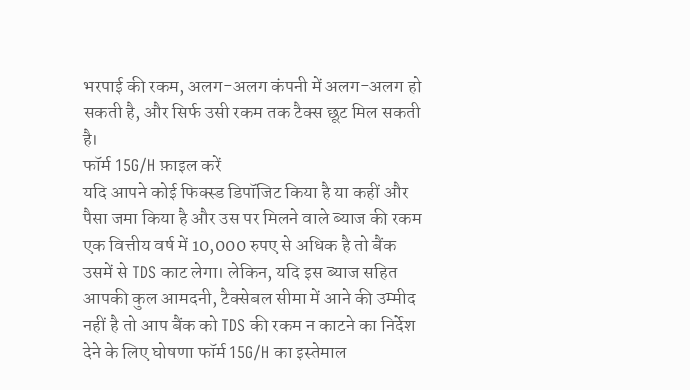भरपाई की रकम, अलग-अलग कंपनी में अलग-अलग हो सकती है, और सिर्फ उसी रकम तक टैक्स छूट मिल सकती है।
फॉर्म 15G/H फ़ाइल करें
यदि आपने कोई फिक्स्ड डिपॉजिट किया है या कहीं और पैसा जमा किया है और उस पर मिलने वाले ब्याज की रकम एक वित्तीय वर्ष में 10,000 रुपए से अधिक है तो बैंक उसमें से TDS काट लेगा। लेकिन, यदि इस ब्याज सहित आपकी कुल आमदनी, टैक्सेबल सीमा में आने की उम्मीद नहीं है तो आप बैंक को TDS की रकम न काटने का निर्देश देने के लिए घोषणा फॉर्म 15G/H का इस्तेमाल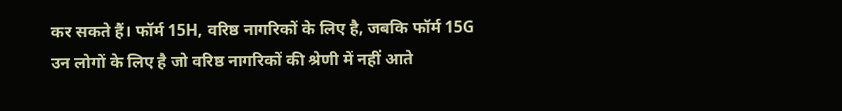कर सकते हैं। फॉर्म 15H, वरिष्ठ नागरिकों के लिए है, जबकि फॉर्म 15G उन लोगों के लिए है जो वरिष्ठ नागरिकों की श्रेणी में नहीं आते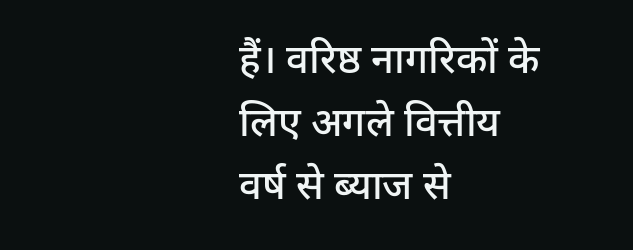हैं। वरिष्ठ नागरिकों के लिए अगले वित्तीय वर्ष से ब्याज से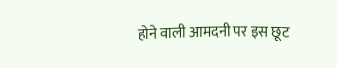होने वाली आमदनी पर इस छूट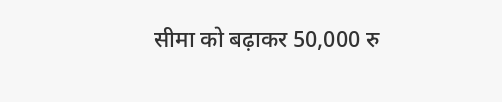सीमा को बढ़ाकर 50,000 रु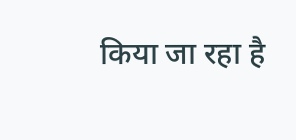किया जा रहा है